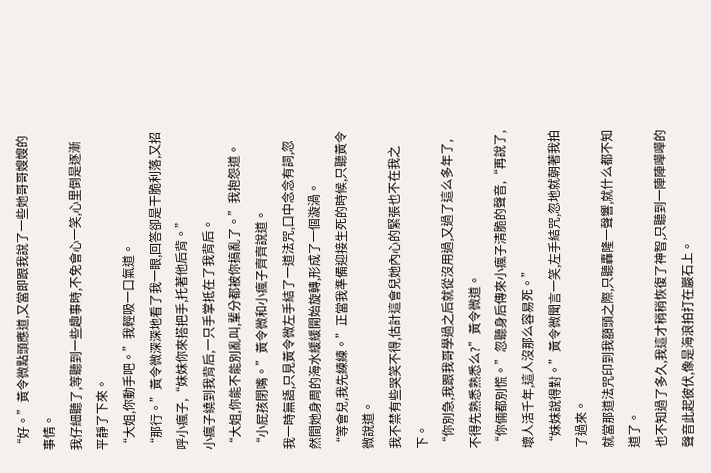“好。”黃令微點頭應道,又當即跟我說了一些她哥哥嫂嫂的事情。
我仔細聽了,等聽到一些趣事時,不免會心一笑,心里倒是逐漸平靜了下來。
“大姐,你動手吧。”我輕吸一口氣道。
“那行。”黃令微深深地看了我一眼,回答卻是干脆利落,又招呼小瘋子,“妹妹你來搭把手,托著他后背。”
小瘋子繞到我背后,一只手掌抵在了我背后。
“大姐,你能不能別亂叫,輩分都被你搞亂了。”我抱怨道。
“小屁孩閉嘴。”黃令微和小瘋子齊齊說道。
我一時無語,只見黃令微左手結了一道法咒,口中念念有詞,忽然間她身周的海水緩緩開始旋轉,形成了一個漩渦。
“等會兒,我先練練。”正當我準備迎接生死的時候,只聽黃令微說道。
我不禁有些哭笑不得,估計這會兒她內心的緊張也不在我之下。
“你別急,我跟我哥學過之后就從沒用過,又過了這么多年了,不得先熟悉熟悉么?”黃令微道。
“你倆都別慌。”忽聽身后傳來小瘋子清脆的聲音,“再說了,壞人活千年,這人沒那么容易死。”
“妹妹說得對。”黃令微聞言一笑,左手結咒,忽地就朝著我拍了過來。
就當那道法咒印到我額頭之際,只聽轟隆一聲響,就什么都不知道了。
也不知過了多久,我這才稍稍恢復了神智,只聽到一陣陣嘩嘩的聲音此起彼伏,像是海浪拍打在巖石上。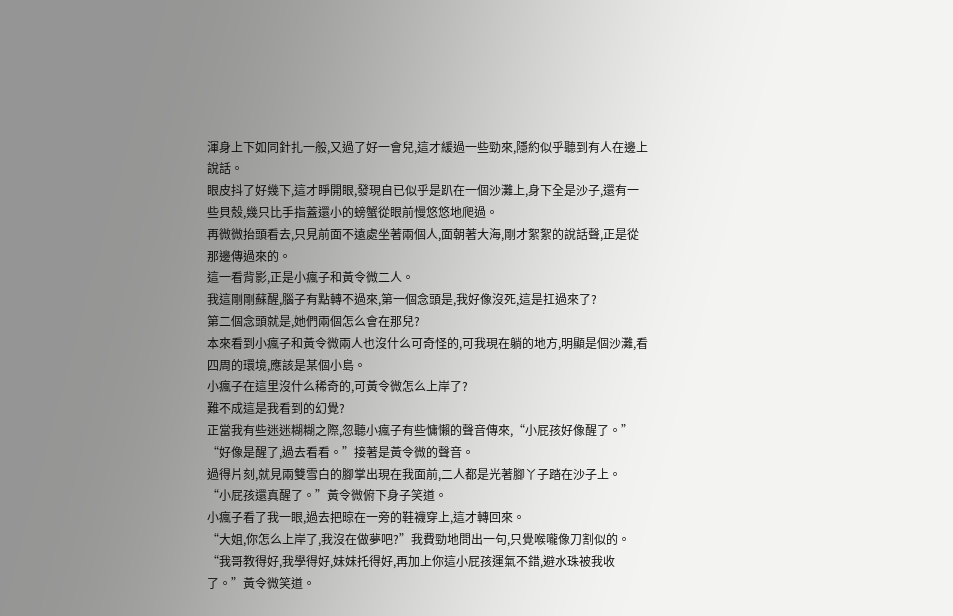渾身上下如同針扎一般,又過了好一會兒,這才緩過一些勁來,隱約似乎聽到有人在邊上說話。
眼皮抖了好幾下,這才睜開眼,發現自已似乎是趴在一個沙灘上,身下全是沙子,還有一些貝殼,幾只比手指蓋還小的螃蟹從眼前慢悠悠地爬過。
再微微抬頭看去,只見前面不遠處坐著兩個人,面朝著大海,剛才絮絮的說話聲,正是從那邊傳過來的。
這一看背影,正是小瘋子和黃令微二人。
我這剛剛蘇醒,腦子有點轉不過來,第一個念頭是,我好像沒死,這是扛過來了?
第二個念頭就是,她們兩個怎么會在那兒?
本來看到小瘋子和黃令微兩人也沒什么可奇怪的,可我現在躺的地方,明顯是個沙灘,看四周的環境,應該是某個小島。
小瘋子在這里沒什么稀奇的,可黃令微怎么上岸了?
難不成這是我看到的幻覺?
正當我有些迷迷糊糊之際,忽聽小瘋子有些慵懶的聲音傳來,“小屁孩好像醒了。”
“好像是醒了,過去看看。”接著是黃令微的聲音。
過得片刻,就見兩雙雪白的腳掌出現在我面前,二人都是光著腳丫子踏在沙子上。
“小屁孩還真醒了。”黃令微俯下身子笑道。
小瘋子看了我一眼,過去把晾在一旁的鞋襪穿上,這才轉回來。
“大姐,你怎么上岸了,我沒在做夢吧?”我費勁地問出一句,只覺喉嚨像刀割似的。
“我哥教得好,我學得好,妹妹托得好,再加上你這小屁孩運氣不錯,避水珠被我收了。”黃令微笑道。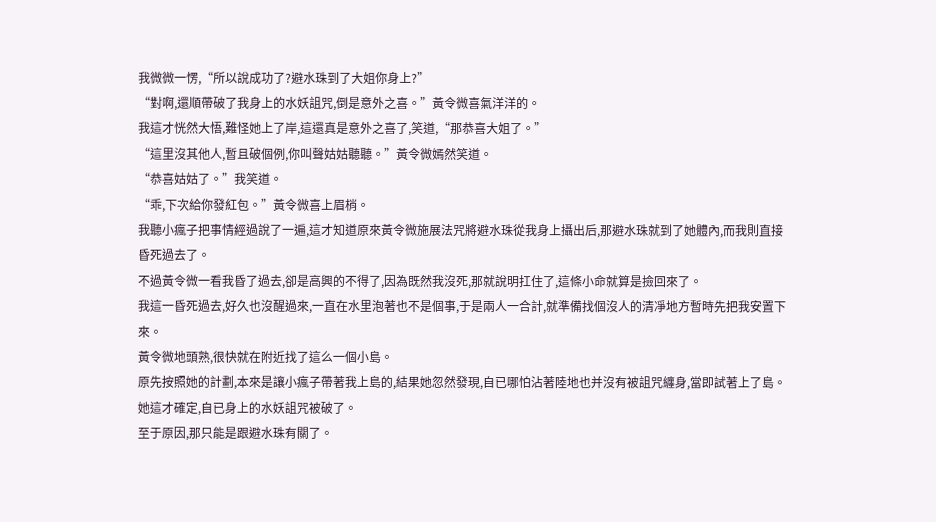我微微一愣,“所以說成功了?避水珠到了大姐你身上?”
“對啊,還順帶破了我身上的水妖詛咒,倒是意外之喜。”黃令微喜氣洋洋的。
我這才恍然大悟,難怪她上了岸,這還真是意外之喜了,笑道,“那恭喜大姐了。”
“這里沒其他人,暫且破個例,你叫聲姑姑聽聽。”黃令微嫣然笑道。
“恭喜姑姑了。”我笑道。
“乖,下次給你發紅包。”黃令微喜上眉梢。
我聽小瘋子把事情經過說了一遍,這才知道原來黃令微施展法咒將避水珠從我身上攝出后,那避水珠就到了她體內,而我則直接昏死過去了。
不過黃令微一看我昏了過去,卻是高興的不得了,因為既然我沒死,那就說明扛住了,這條小命就算是撿回來了。
我這一昏死過去,好久也沒醒過來,一直在水里泡著也不是個事,于是兩人一合計,就準備找個沒人的清凈地方暫時先把我安置下來。
黃令微地頭熟,很快就在附近找了這么一個小島。
原先按照她的計劃,本來是讓小瘋子帶著我上島的,結果她忽然發現,自已哪怕沾著陸地也并沒有被詛咒纏身,當即試著上了島。
她這才確定,自已身上的水妖詛咒被破了。
至于原因,那只能是跟避水珠有關了。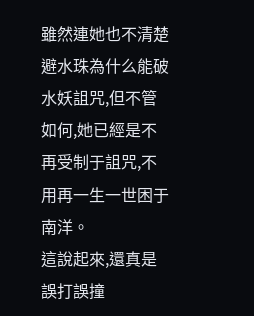雖然連她也不清楚避水珠為什么能破水妖詛咒,但不管如何,她已經是不再受制于詛咒,不用再一生一世困于南洋。
這說起來,還真是誤打誤撞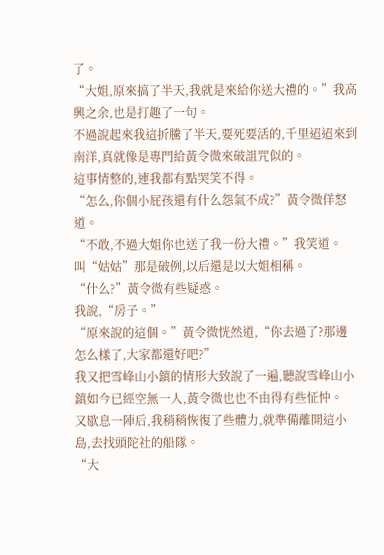了。
“大姐,原來搞了半天,我就是來給你送大禮的。”我高興之余,也是打趣了一句。
不過說起來我這折騰了半天,要死要活的,千里迢迢來到南洋,真就像是專門給黃令微來破詛咒似的。
這事情整的,連我都有點哭笑不得。
“怎么,你個小屁孩還有什么怨氣不成?”黃令微佯怒道。
“不敢,不過大姐你也送了我一份大禮。”我笑道。
叫“姑姑”那是破例,以后還是以大姐相稱。
“什么?”黃令微有些疑惑。
我說,“房子。”
“原來說的這個。”黃令微恍然道,“你去過了?那邊怎么樣了,大家都還好吧?”
我又把雪峰山小鎮的情形大致說了一遍,聽說雪峰山小鎮如今已經空無一人,黃令微也也不由得有些怔忡。
又歇息一陣后,我稍稍恢復了些體力,就準備離開這小島,去找頭陀社的船隊。
“大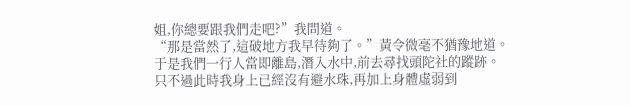姐,你總要跟我們走吧?”我問道。
“那是當然了,這破地方我早待夠了。”黃令微毫不猶豫地道。
于是我們一行人當即離島,潛入水中,前去尋找頭陀社的蹤跡。
只不過此時我身上已經沒有避水珠,再加上身體虛弱到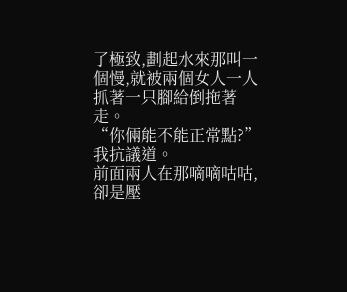了極致,劃起水來那叫一個慢,就被兩個女人一人抓著一只腳給倒拖著走。
“你倆能不能正常點?”我抗議道。
前面兩人在那嘀嘀咕咕,卻是壓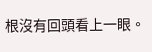根沒有回頭看上一眼。